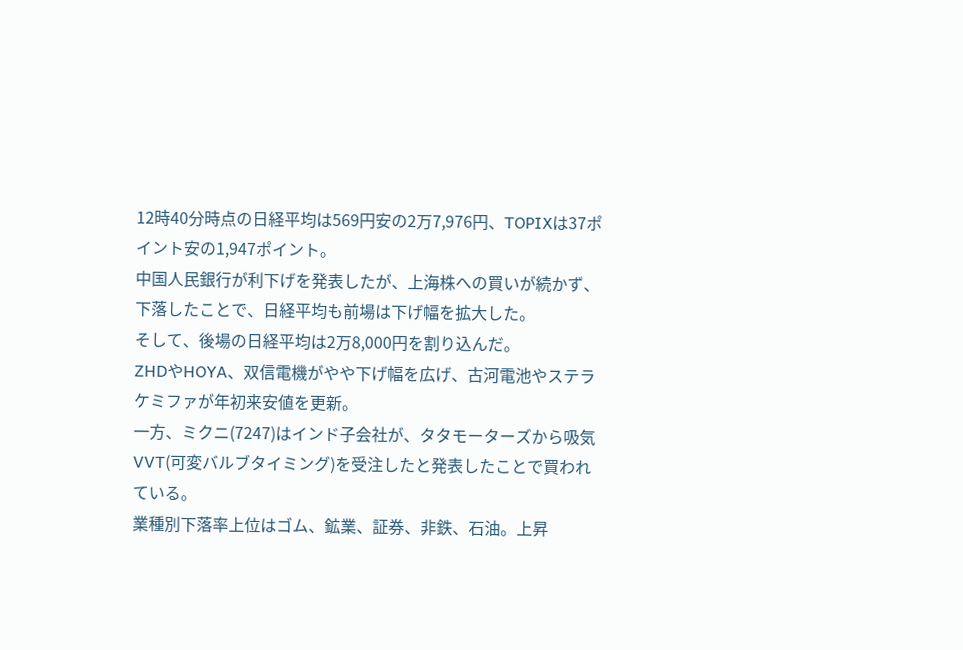12時40分時点の日経平均は569円安の2万7,976円、TOPIXは37ポイント安の1,947ポイント。
中国人民銀行が利下げを発表したが、上海株への買いが続かず、下落したことで、日経平均も前場は下げ幅を拡大した。
そして、後場の日経平均は2万8,000円を割り込んだ。
ZHDやHOYA、双信電機がやや下げ幅を広げ、古河電池やステラケミファが年初来安値を更新。
一方、ミクニ(7247)はインド子会社が、タタモーターズから吸気VVT(可変バルブタイミング)を受注したと発表したことで買われている。
業種別下落率上位はゴム、鉱業、証券、非鉄、石油。上昇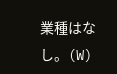業種はなし。(W)